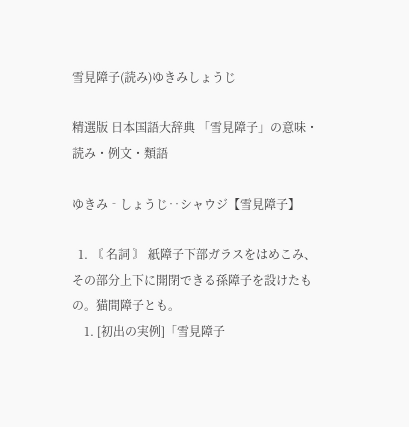雪見障子(読み)ゆきみしょうじ

精選版 日本国語大辞典 「雪見障子」の意味・読み・例文・類語

ゆきみ‐しょうじ‥シャウジ【雪見障子】

  1. 〘 名詞 〙 紙障子下部ガラスをはめこみ、その部分上下に開閉できる孫障子を設けたもの。猫間障子とも。
    1. [初出の実例]「雪見障子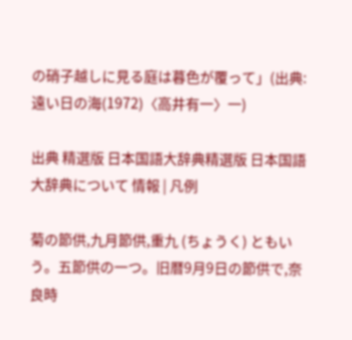の硝子越しに見る庭は暮色が覆って」(出典:遠い日の海(1972)〈高井有一〉一)

出典 精選版 日本国語大辞典精選版 日本国語大辞典について 情報 | 凡例

菊の節供,九月節供,重九 (ちょうく) ともいう。五節供の一つ。旧暦9月9日の節供で,奈良時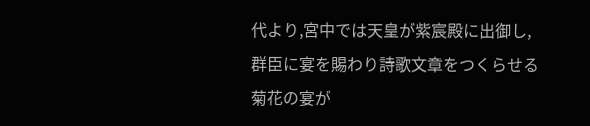代より,宮中では天皇が紫宸殿に出御し,群臣に宴を賜わり詩歌文章をつくらせる菊花の宴が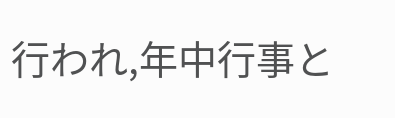行われ,年中行事と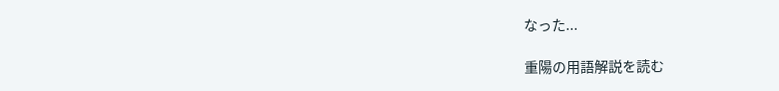なった...

重陽の用語解説を読む